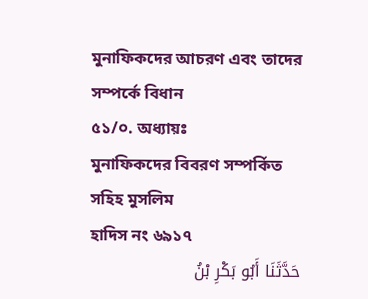মুনাফিকদের আচরণ এবং তাদের সম্পর্কে বিধান
৫১/০. অধ্যায়ঃ
মুনাফিকদের বিবরণ সম্পর্কিত
সহিহ মুসলিম
হাদিস নং ৬৯১৭
حَدَّثَنَا أَبُو بَكْرِ بْنُ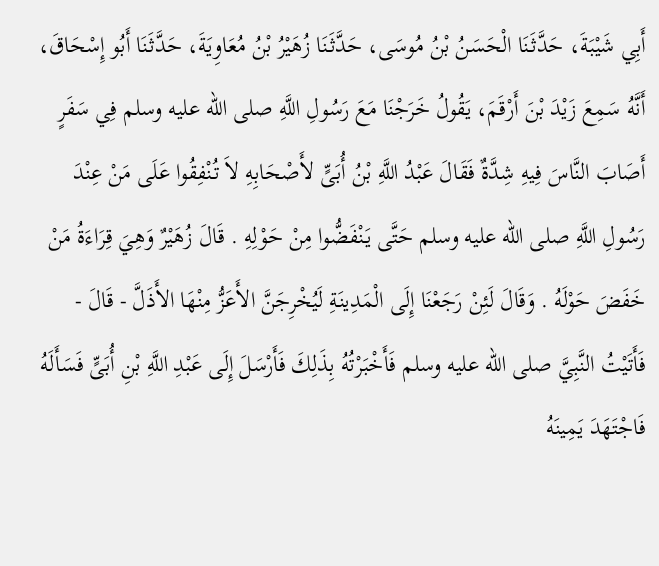أَبِي شَيْبَةَ، حَدَّثَنَا الْحَسَنُ بْنُ مُوسَى، حَدَّثَنَا زُهَيْرُ بْنُ مُعَاوِيَةَ، حَدَّثَنَا أَبُو إِسْحَاقَ، أَنَّهُ سَمِعَ زَيْدَ بْنَ أَرْقَمَ، يَقُولُ خَرَجْنَا مَعَ رَسُولِ اللَّهِ صلى الله عليه وسلم فِي سَفَرٍ أَصَابَ النَّاسَ فِيهِ شِدَّةٌ فَقَالَ عَبْدُ اللَّهِ بْنُ أُبَىٍّ لأَصْحَابِهِ لاَ تُنْفِقُوا عَلَى مَنْ عِنْدَ رَسُولِ اللَّهِ صلى الله عليه وسلم حَتَّى يَنْفَضُّوا مِنْ حَوْلِهِ . قَالَ زُهَيْرٌ وَهِيَ قِرَاءَةُ مَنْ خَفَضَ حَوْلَهُ . وَقَالَ لَئِنْ رَجَعْنَا إِلَى الْمَدِينَةِ لَيُخْرِجَنَّ الأَعَزُّ مِنْهَا الأَذَلَّ - قَالَ - فَأَتَيْتُ النَّبِيَّ صلى الله عليه وسلم فَأَخْبَرْتُهُ بِذَلِكَ فَأَرْسَلَ إِلَى عَبْدِ اللَّهِ بْنِ أُبَىٍّ فَسَأَلَهُ فَاجْتَهَدَ يَمِينَهُ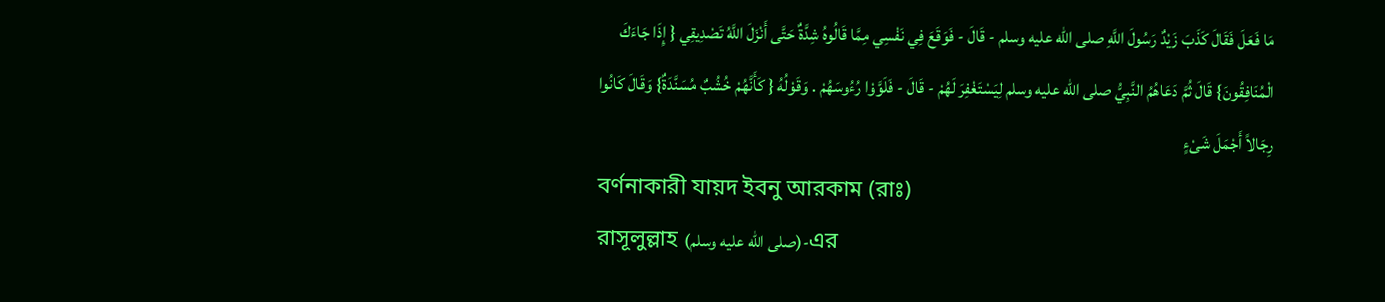مَا فَعَلَ فَقَالَ كَذَبَ زَيْدٌ رَسُولَ اللَّهِ صلى الله عليه وسلم - قَالَ - فَوَقَعَ فِي نَفْسِي مِمَّا قَالُوهُ شِدَّةٌ حَتَّى أَنْزَلَ اللَّهُ تَصْدِيقِي { إِذَا جَاءَكَ الْمُنَافِقُونَ} قَالَ ثُمَّ دَعَاهُمُ النَّبِيُّ صلى الله عليه وسلم لِيَسْتَغْفِرَ لَهُمْ - قَالَ - فَلَوَّوْا رُءُوسَهُمْ . وَقَوْلُهُ { كَأَنَّهُمْ خُشُبٌ مُسَنَّدَةٌ} وَقَالَ كَانُوا رِجَالاً أَجْمَلَ شَىْءٍ
বর্ণনাকারী যায়দ ইবনু আরকাম (রাঃ)
রাসূলুল্লাহ (صلى الله عليه وسلم)-এর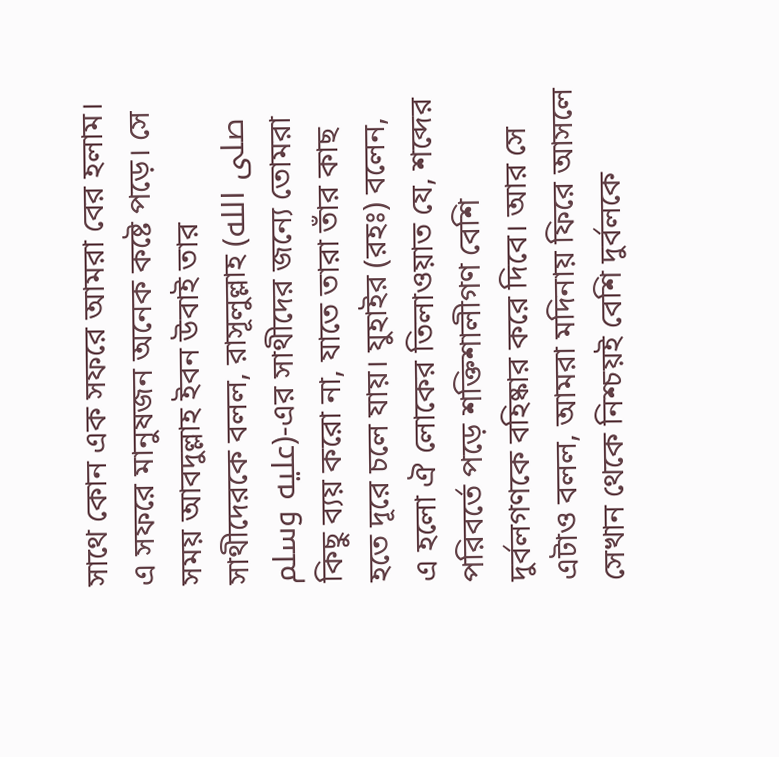সাথে কোন এক সফরে আমরা বের হলাম। এ সফরে মানুষজন অনেক কষ্টে পড়ে। সে সময় আবদুল্লাহ ইবন উবাই তার সাথীদেরকে বলল, রাসূলুল্লাহ (صلى الله عليه وسلم)-এর সাথীদের জন্যে তোমরা কিছু ব্যয় করো না, যাতে তারা তাঁর কাছ হতে দূরে চলে যায়। যুহাইর (রহঃ) বলেন, এ হলো ঐ লোকের তিলাওয়াত যে, শব্দের পরিবর্তে পড়ে শক্তিশালীগণ বেশি দুর্বলগণকে বহিষ্কার করে দিবে। আর সে এটাও বলল, আমরা মদিনায় ফিরে আসলে সেখান থেকে নিশ্চয়ই বেশি দুর্বলকে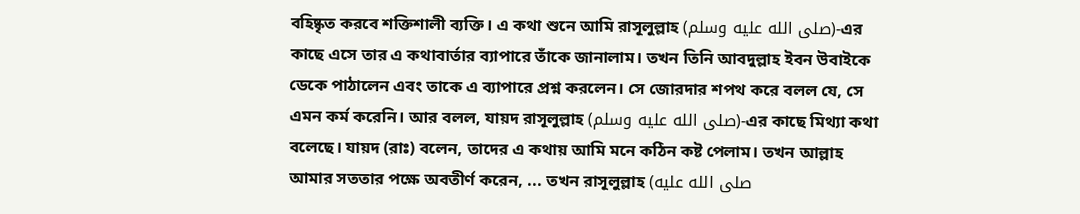বহিষ্কৃত করবে শক্তিশালী ব্যক্তি। এ কথা শুনে আমি রাসূলুল্লাহ (صلى الله عليه وسلم)-এর কাছে এসে তার এ কথাবার্তার ব্যাপারে তাঁকে জানালাম। তখন তিনি আবদুল্লাহ ইবন উবাইকে ডেকে পাঠালেন এবং তাকে এ ব্যাপারে প্রশ্ন করলেন। সে জোরদার শপথ করে বলল যে, সে এমন কর্ম করেনি। আর বলল, যায়দ রাসূলুল্লাহ (صلى الله عليه وسلم)-এর কাছে মিথ্যা কথা বলেছে। যায়দ (রাঃ) বলেন, তাদের এ কথায় আমি মনে কঠিন কষ্ট পেলাম। তখন আল্লাহ আমার সততার পক্ষে অবতীর্ণ করেন, ... তখন রাসূলুল্লাহ (صلى الله عليه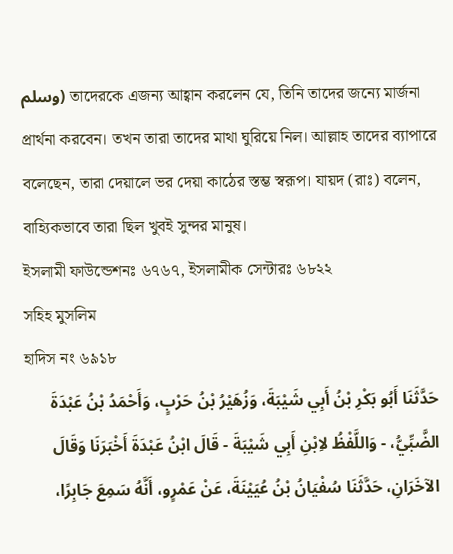وسلم) তাদেরকে এজন্য আহ্বান করলেন যে, তিনি তাদের জন্যে মার্জনা প্রার্থনা করবেন। তখন তারা তাদের মাথা ঘুরিয়ে নিল। আল্লাহ তাদের ব্যাপারে বলেছেন, তারা দেয়ালে ভর দেয়া কাঠের স্তম্ভ স্বরূপ। যায়দ (রাঃ) বলেন, বাহ্যিকভাবে তারা ছিল খুবই সুন্দর মানুষ।
ইসলামী ফাউন্ডেশনঃ ৬৭৬৭, ইসলামীক সেন্টারঃ ৬৮২২
সহিহ মুসলিম
হাদিস নং ৬৯১৮
حَدَّثَنَا أَبُو بَكْرِ بْنُ أَبِي شَيْبَةَ، وَزُهَيْرُ بْنُ حَرْبٍ، وَأَحْمَدُ بْنُ عَبْدَةَ الضَّبِّيُّ، - وَاللَّفْظُ لاِبْنِ أَبِي شَيْبَةَ - قَالَ ابْنُ عَبْدَةَ أَخْبَرَنَا وَقَالَ الآخَرَانِ، حَدَّثَنَا سُفْيَانُ بْنُ عُيَيْنَةَ، عَنْ عَمْرٍو، أَنَّهُ سَمِعَ جَابِرًا،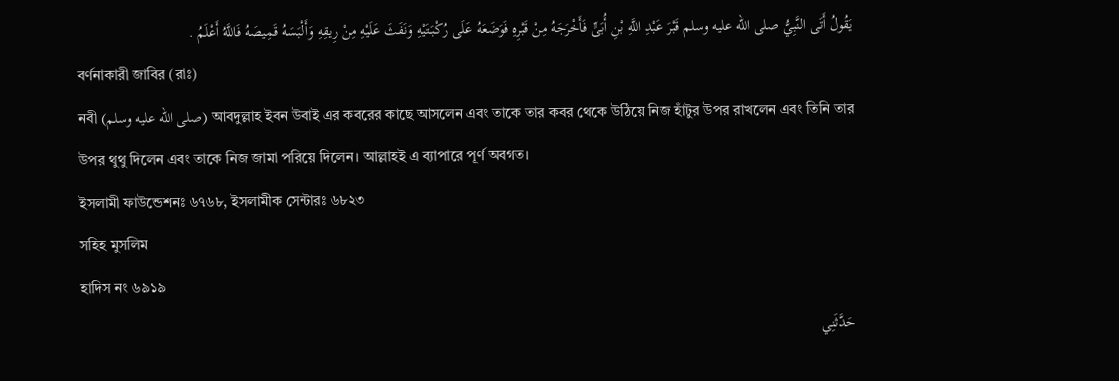يَقُولُ أَتَى النَّبِيُّ صلى الله عليه وسلم قَبْرَ عَبْدِ اللَّهِ بْنِ أُبَىٍّ فَأَخْرَجَهُ مِنْ قَبْرِهِ فَوَضَعَهُ عَلَى رُكْبَتَيْهِ وَنَفَثَ عَلَيْهِ مِنْ رِيقِهِ وَأَلْبَسَهُ قَمِيصَهُ فَاللَّهُ أَعْلَمُ .
বর্ণনাকারী জাবির (রাঃ)
নবী (صلى الله عليه وسلم) আবদুল্লাহ ইবন উবাই এর কবরের কাছে আসলেন এবং তাকে তার কবর থেকে উঠিয়ে নিজ হাঁটুর উপর রাখলেন এবং তিনি তার উপর থুথু দিলেন এবং তাকে নিজ জামা পরিয়ে দিলেন। আল্লাহই এ ব্যাপারে পূর্ণ অবগত।
ইসলামী ফাউন্ডেশনঃ ৬৭৬৮, ইসলামীক সেন্টারঃ ৬৮২৩
সহিহ মুসলিম
হাদিস নং ৬৯১৯
حَدَّثَنِي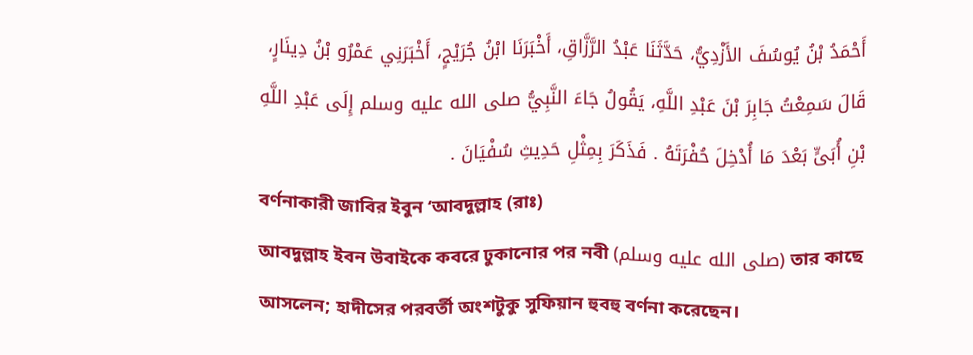أَحْمَدُ بْنُ يُوسُفَ الأَزْدِيُّ، حَدَّثَنَا عَبْدُ الرَّزَّاقِ، أَخْبَرَنَا ابْنُ جُرَيْجٍ، أَخْبَرَنِي عَمْرُو بْنُ دِينَارٍ، قَالَ سَمِعْتُ جَابِرَ بْنَ عَبْدِ اللَّهِ، يَقُولُ جَاءَ النَّبِيُّ صلى الله عليه وسلم إِلَى عَبْدِ اللَّهِ بْنِ أُبَىٍّ بَعْدَ مَا أُدْخِلَ حُفْرَتَهُ . فَذَكَرَ بِمِثْلِ حَدِيثِ سُفْيَانَ .
বর্ণনাকারী জাবির ইবুন ‘আবদুল্লাহ (রাঃ)
আবদুল্লাহ ইবন উবাইকে কবরে ঢুকানোর পর নবী (صلى الله عليه وسلم) তার কাছে আসলেন; হাদীসের পরবর্তী অংশটুকু সুফিয়ান হুবহু বর্ণনা করেছেন।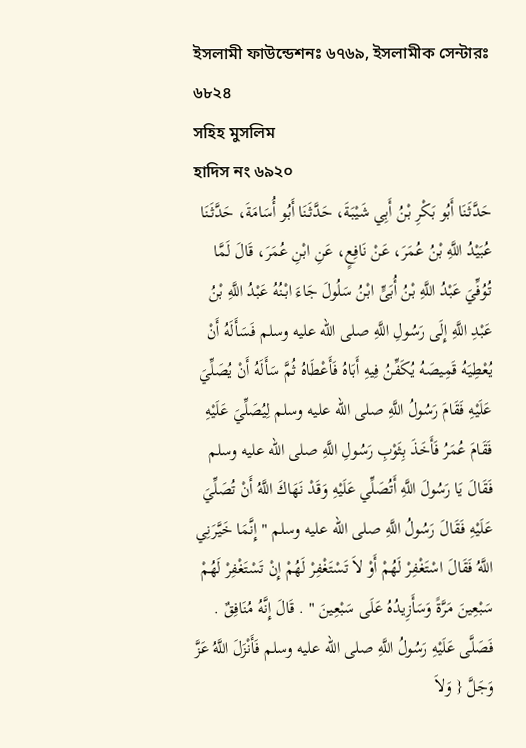ইসলামী ফাউন্ডেশনঃ ৬৭৬৯, ইসলামীক সেন্টারঃ ৬৮২৪
সহিহ মুসলিম
হাদিস নং ৬৯২০
حَدَّثَنَا أَبُو بَكْرِ بْنُ أَبِي شَيْبَةَ، حَدَّثَنَا أَبُو أُسَامَةَ، حَدَّثَنَا عُبَيْدُ اللَّهِ بْنُ عُمَرَ، عَنْ نَافِعٍ، عَنِ ابْنِ عُمَرَ، قَالَ لَمَّا تُوُفِّيَ عَبْدُ اللَّهِ بْنُ أُبَىٍّ ابْنُ سَلُولَ جَاءَ ابْنُهُ عَبْدُ اللَّهِ بْنُ عَبْدِ اللَّهِ إِلَى رَسُولِ اللَّهِ صلى الله عليه وسلم فَسَأَلَهُ أَنْ يُعْطِيَهُ قَمِيصَهُ يُكَفِّنُ فِيهِ أَبَاهُ فَأَعْطَاهُ ثُمَّ سَأَلَهُ أَنْ يُصَلِّيَ عَلَيْهِ فَقَامَ رَسُولُ اللَّهِ صلى الله عليه وسلم لِيُصَلِّيَ عَلَيْهِ فَقَامَ عُمَرُ فَأَخَذَ بِثَوْبِ رَسُولِ اللَّهِ صلى الله عليه وسلم فَقَالَ يَا رَسُولَ اللَّهِ أَتُصَلِّي عَلَيْهِ وَقَدْ نَهَاكَ اللَّهُ أَنْ تُصَلِّيَ عَلَيْهِ فَقَالَ رَسُولُ اللَّهِ صلى الله عليه وسلم " إِنَّمَا خَيَّرَنِي اللَّهُ فَقَالَ اسْتَغْفِرْ لَهُمْ أَوْ لاَ تَسْتَغْفِرْ لَهُمْ إِنْ تَسْتَغْفِرْ لَهُمْ سَبْعِينَ مَرَّةً وَسَأَزِيدُهُ عَلَى سَبْعِينَ " . قَالَ إِنَّهُ مُنَافِقٌ . فَصَلَّى عَلَيْهِ رَسُولُ اللَّهِ صلى الله عليه وسلم فَأَنْزَلَ اللَّهُ عَزَّ وَجَلَّ { وَلاَ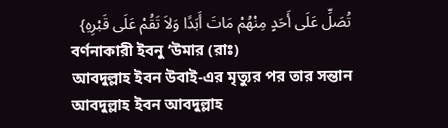تُصَلِّ عَلَى أَحَدٍ مِنْهُمْ مَاتَ أَبَدًا وَلاَ تَقُمْ عَلَى قَبْرِهِ}
বর্ণনাকারী ইবনু ‘উমার (রাঃ)
আবদুল্লাহ ইবন উবাই-এর মৃত্যুর পর তার সন্তান আবদুল্লাহ ইবন আবদুল্লাহ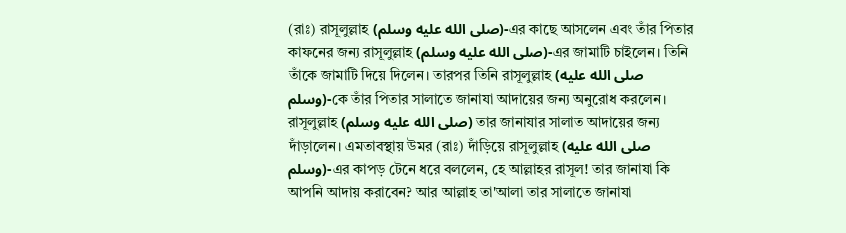(রাঃ) রাসূলুল্লাহ (صلى الله عليه وسلم)-এর কাছে আসলেন এবং তাঁর পিতার কাফনের জন্য রাসূলুল্লাহ (صلى الله عليه وسلم)-এর জামাটি চাইলেন। তিনি তাঁকে জামাটি দিয়ে দিলেন। তারপর তিনি রাসূলুল্লাহ (صلى الله عليه وسلم)-কে তাঁর পিতার সালাতে জানাযা আদায়ের জন্য অনুরোধ করলেন। রাসূলুল্লাহ (صلى الله عليه وسلم) তার জানাযার সালাত আদায়ের জন্য দাঁড়ালেন। এমতাবস্থায় উমর (রাঃ) দাঁড়িয়ে রাসূলুল্লাহ (صلى الله عليه وسلم)-এর কাপড় টেনে ধরে বললেন, হে আল্লাহর রাসূল! তার জানাযা কি আপনি আদায় করাবেন? আর আল্লাহ তা'আলা তার সালাতে জানাযা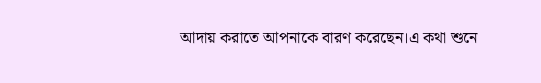আদায় করাতে আপনাকে বারণ করেছেন।এ কথা শুনে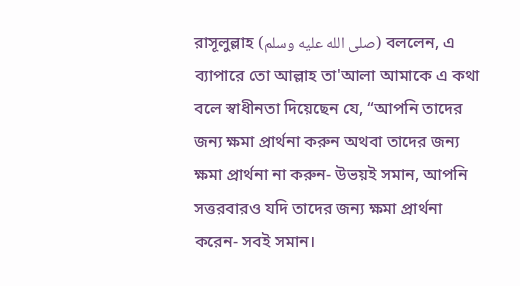রাসূলুল্লাহ (صلى الله عليه وسلم) বললেন, এ ব্যাপারে তো আল্লাহ তা'আলা আমাকে এ কথা বলে স্বাধীনতা দিয়েছেন যে, “আপনি তাদের জন্য ক্ষমা প্রার্থনা করুন অথবা তাদের জন্য ক্ষমা প্রার্থনা না করুন- উভয়ই সমান, আপনি সত্তরবারও যদি তাদের জন্য ক্ষমা প্রার্থনা করেন- সবই সমান।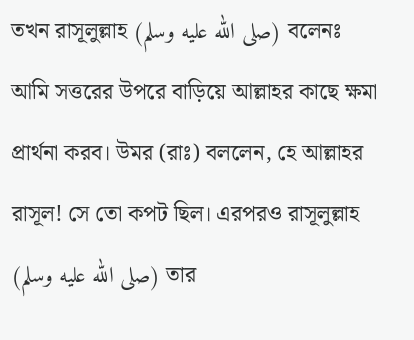তখন রাসূলুল্লাহ (صلى الله عليه وسلم) বলেনঃ আমি সত্তরের উপরে বাড়িয়ে আল্লাহর কাছে ক্ষমা প্রার্থনা করব। উমর (রাঃ) বললেন, হে আল্লাহর রাসূল! সে তো কপট ছিল। এরপরও রাসূলুল্লাহ (صلى الله عليه وسلم) তার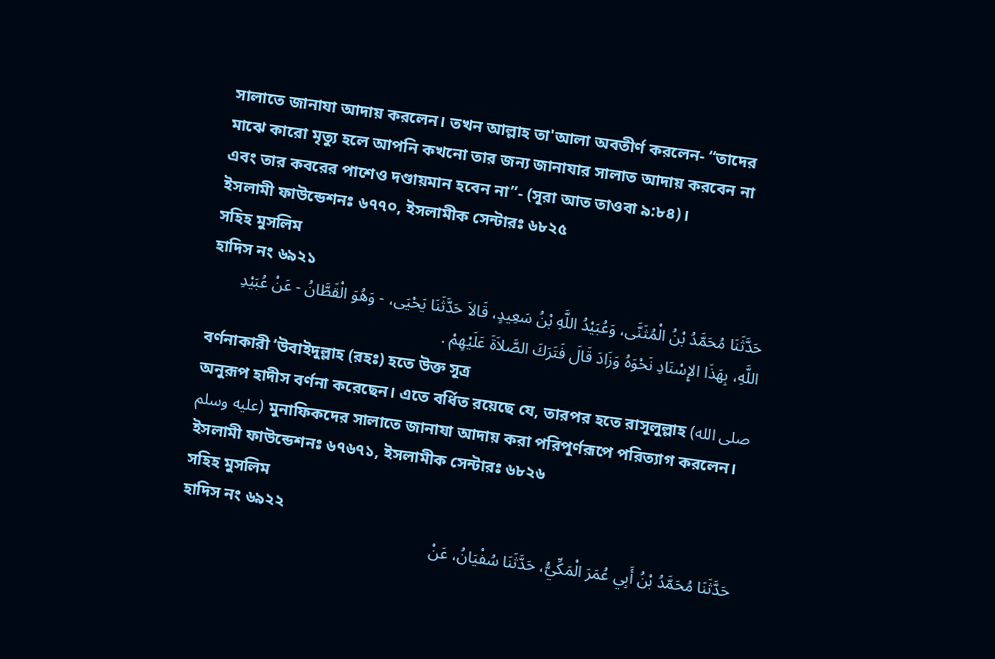সালাতে জানাযা আদায় করলেন। তখন আল্লাহ তা'আলা অবতীর্ণ করলেন- “তাদের মাঝে কারো মৃত্যু হলে আপনি কখনো তার জন্য জানাযার সালাত আদায় করবেন না এবং তার কবরের পাশেও দণ্ডায়মান হবেন না”- (সূরা আত তাওবা ৯:৮৪)।
ইসলামী ফাউন্ডেশনঃ ৬৭৭০, ইসলামীক সেন্টারঃ ৬৮২৫
সহিহ মুসলিম
হাদিস নং ৬৯২১
حَدَّثَنَا مُحَمَّدُ بْنُ الْمُثَنَّى، وَعُبَيْدُ اللَّهِ بْنُ سَعِيدٍ، قَالاَ حَدَّثَنَا يَحْيَى، - وَهُوَ الْقَطَّانُ - عَنْ عُبَيْدِ اللَّهِ، بِهَذَا الإِسْنَادِ نَحْوَهُ وَزَادَ قَالَ فَتَرَكَ الصَّلاَةَ عَلَيْهِمْ .
বর্ণনাকারী ‘উবাইদুল্লাহ (রহঃ) হতে উক্ত সূত্র
অনুরূপ হাদীস বর্ণনা করেছেন। এতে বর্ধিত রয়েছে যে, তারপর হতে রাসূলুল্লাহ (صلى الله عليه وسلم) মুনাফিকদের সালাতে জানাযা আদায় করা পরিপূর্ণরূপে পরিত্যাগ করলেন।
ইসলামী ফাউন্ডেশনঃ ৬৭৬৭১, ইসলামীক সেন্টারঃ ৬৮২৬
সহিহ মুসলিম
হাদিস নং ৬৯২২
حَدَّثَنَا مُحَمَّدُ بْنُ أَبِي عُمَرَ الْمَكِّيُّ، حَدَّثَنَا سُفْيَانُ، عَنْ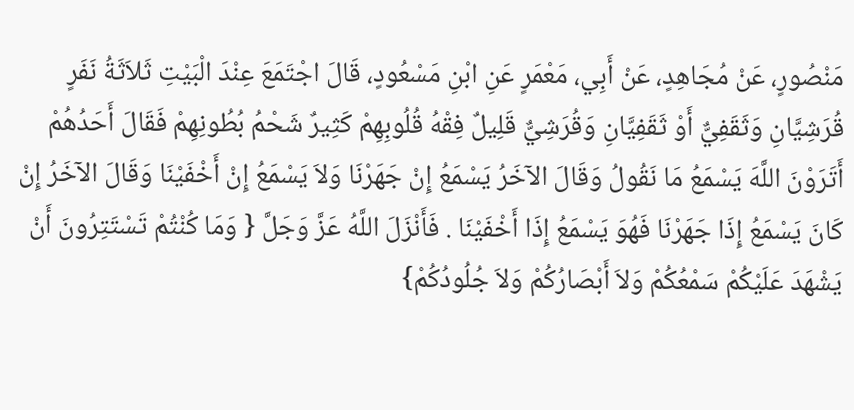مَنْصُورٍ، عَنْ مُجَاهِدٍ، عَنْ أَبِي، مَعْمَرٍ عَنِ ابْنِ مَسْعُودٍ، قَالَ اجْتَمَعَ عِنْدَ الْبَيْتِ ثَلاَثَةُ نَفَرٍ قُرَشِيَّانِ وَثَقَفِيٌّ أَوْ ثَقَفِيَّانِ وَقُرَشِيٌّ قَلِيلٌ فِقْهُ قُلُوبِهِمْ كَثِيرٌ شَحْمُ بُطُونِهِمْ فَقَالَ أَحَدُهُمْ أَتَرَوْنَ اللَّهَ يَسْمَعُ مَا نَقُولُ وَقَالَ الآخَرُ يَسْمَعُ إِنْ جَهَرْنَا وَلاَ يَسْمَعُ إِنْ أَخْفَيْنَا وَقَالَ الآخَرُ إِنْ كَانَ يَسْمَعُ إِذَا جَهَرْنَا فَهُوَ يَسْمَعُ إِذَا أَخْفَيْنَا . فَأَنْزَلَ اللَّهُ عَزَّ وَجَلَّ { وَمَا كُنْتُمْ تَسْتَتِرُونَ أَنْ يَشْهَدَ عَلَيْكُمْ سَمْعُكُمْ وَلاَ أَبْصَارُكُمْ وَلاَ جُلُودُكُمْ}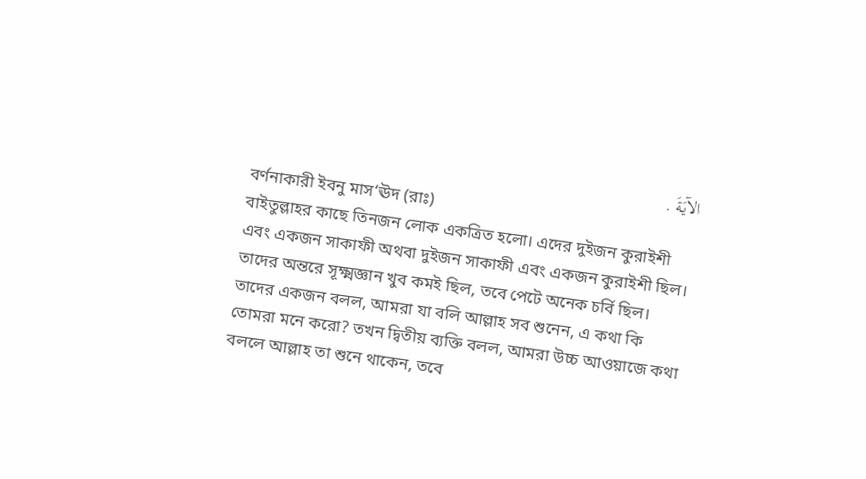الآيَةَ .
বর্ণনাকারী ইবনু মাস‘ঊদ (রাঃ)
বাইতুল্লাহর কাছে তিনজন লোক একত্রিত হলো। এদের দুইজন কুরাইশী এবং একজন সাকাফী অথবা দুইজন সাকাফী এবং একজন কুরাইশী ছিল। তাদের অন্তরে সূক্ষ্মজ্ঞান খুব কমই ছিল, তবে পেটে অনেক চর্বি ছিল। তাদের একজন বলল, আমরা যা বলি আল্লাহ সব শুনেন, এ কথা কি তোমরা মনে করো? তখন দ্বিতীয় ব্যক্তি বলল, আমরা উচ্চ আওয়াজে কথা বললে আল্লাহ তা শুনে থাকেন, তবে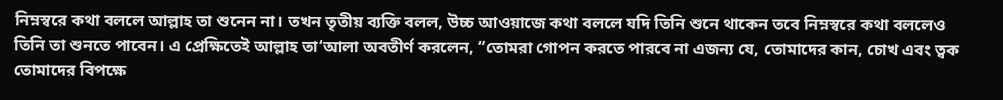নিম্নস্বরে কথা বললে আল্লাহ তা শুনেন না। তখন তৃতীয় ব্যক্তি বলল, উচ্চ আওয়াজে কথা বললে যদি তিনি শুনে থাকেন তবে নিম্নস্বরে কথা বললেও তিনি তা শুনতে পাবেন। এ প্রেক্ষিতেই আল্লাহ তা‘আলা অবতীর্ণ করলেন, “তোমরা গোপন করতে পারবে না এজন্য যে, তোমাদের কান, চোখ এবং ত্বক তোমাদের বিপক্ষে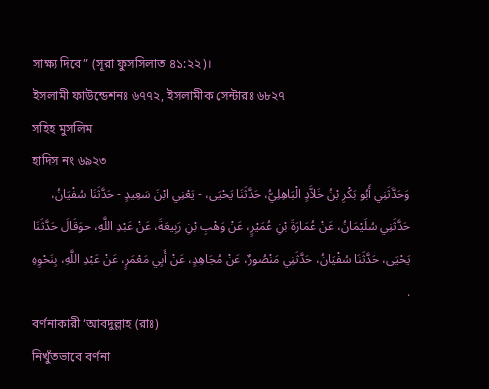সাক্ষ্য দিবে” (সূরা ফুসসিলাত ৪১:২২)।
ইসলামী ফাউন্ডেশনঃ ৬৭৭২, ইসলামীক সেন্টারঃ ৬৮২৭
সহিহ মুসলিম
হাদিস নং ৬৯২৩
وَحَدَّثَنِي أَبُو بَكْرِ بْنُ خَلاَّدٍ الْبَاهِلِيُّ، حَدَّثَنَا يَحْيَى، - يَعْنِي ابْنَ سَعِيدٍ - حَدَّثَنَا سُفْيَانُ، حَدَّثَنِي سُلَيْمَانُ، عَنْ عُمَارَةَ بْنِ عُمَيْرٍ، عَنْ وَهْبِ بْنِ رَبِيعَةَ، عَنْ عَبْدِ اللَّهِ، حوَقَالَ حَدَّثَنَا يَحْيَى، حَدَّثَنَا سُفْيَانُ، حَدَّثَنِي مَنْصُورٌ، عَنْ مُجَاهِدٍ، عَنْ أَبِي مَعْمَرٍ، عَنْ عَبْدِ اللَّهِ، بِنَحْوِهِ .
বর্ণনাকারী ‘আবদুল্লাহ (রাঃ)
নিখুঁতভাবে বর্ণনা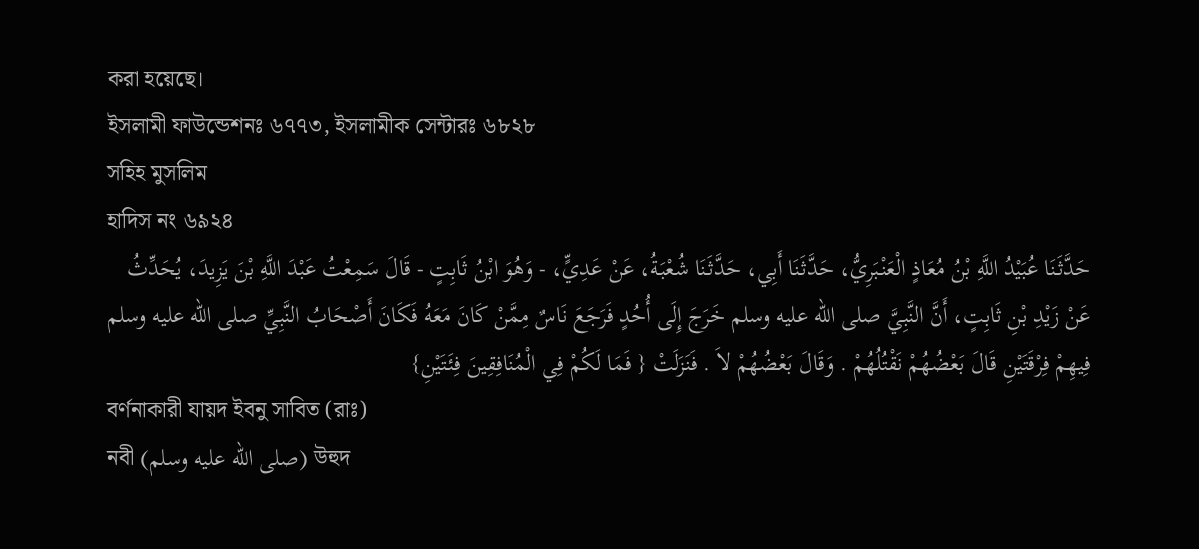করা হয়েছে।
ইসলামী ফাউন্ডেশনঃ ৬৭৭৩, ইসলামীক সেন্টারঃ ৬৮২৮
সহিহ মুসলিম
হাদিস নং ৬৯২৪
حَدَّثَنَا عُبَيْدُ اللَّهِ بْنُ مُعَاذٍ الْعَنْبَرِيُّ، حَدَّثَنَا أَبِي، حَدَّثَنَا شُعْبَةُ، عَنْ عَدِيٍّ، - وَهُوَ ابْنُ ثَابِتٍ - قَالَ سَمِعْتُ عَبْدَ اللَّهِ بْنَ يَزِيدَ، يُحَدِّثُ عَنْ زَيْدِ بْنِ ثَابِتٍ، أَنَّ النَّبِيَّ صلى الله عليه وسلم خَرَجَ إِلَى أُحُدٍ فَرَجَعَ نَاسٌ مِمَّنْ كَانَ مَعَهُ فَكَانَ أَصْحَابُ النَّبِيِّ صلى الله عليه وسلم فِيهِمْ فِرْقَتَيْنِ قَالَ بَعْضُهُمْ نَقْتُلُهُمْ . وَقَالَ بَعْضُهُمْ لاَ . فَنَزَلَتْ { فَمَا لَكُمْ فِي الْمُنَافِقِينَ فِئَتَيْنِ}
বর্ণনাকারী যায়দ ইবনু সাবিত (রাঃ)
নবী (صلى الله عليه وسلم) উহুদ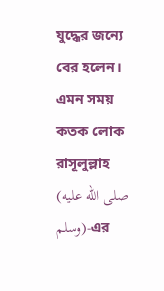যুদ্ধের জন্যে বের হলেন। এমন সময় কতক লোক রাসূলুল্লাহ (صلى الله عليه وسلم)-এর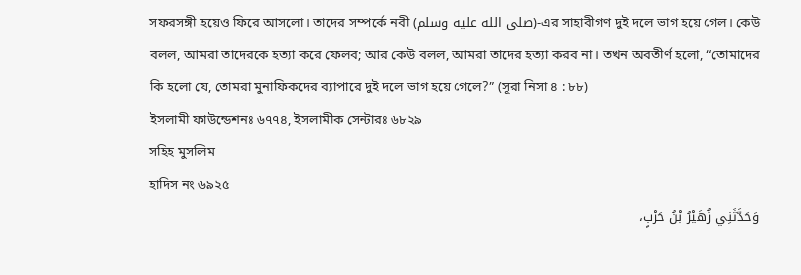সফরসঙ্গী হয়েও ফিরে আসলো। তাদের সম্পর্কে নবী (صلى الله عليه وسلم)-এর সাহাবীগণ দুই দলে ভাগ হয়ে গেল। কেউ বলল, আমরা তাদেরকে হত্যা করে ফেলব; আর কেউ বলল, আমরা তাদের হত্যা করব না। তখন অবতীর্ণ হলো, “তোমাদের কি হলো যে, তোমরা মুনাফিকদের ব্যাপারে দুই দলে ভাগ হয়ে গেলে?” (সূরা নিসা ৪ : ৮৮)
ইসলামী ফাউন্ডেশনঃ ৬৭৭৪, ইসলামীক সেন্টারঃ ৬৮২৯
সহিহ মুসলিম
হাদিস নং ৬৯২৫
وَحَدَّثَنِي زُهَيْرُ بْنُ حَرْبٍ،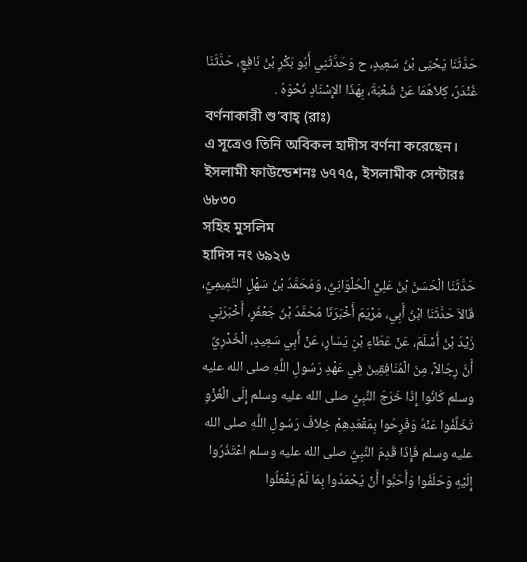حَدَّثَنَا يَحْيَى بْنُ سَعِيدٍ، ح وَحَدَّثَنِي أَبُو بَكْرِ بْنُ نَافِعٍ، حَدَّثَنَا غُنْدَرٌ، كِلاَهُمَا عَنْ شُعْبَةَ، بِهَذَا الإِسْنَادِ نَحْوَهُ .
বর্ণনাকারী শু‘বাহ্ (রাঃ)
এ সূত্রেও তিনি অবিকল হাদীস বর্ণনা করেছেন।
ইসলামী ফাউন্ডেশনঃ ৬৭৭৫, ইসলামীক সেন্টারঃ ৬৮৩০
সহিহ মুসলিম
হাদিস নং ৬৯২৬
حَدَّثَنَا الْحَسَنُ بْنُ عَلِيٍّ الْحُلْوَانِيُّ، وَمُحَمَّدُ بْنُ سَهْلٍ التَّمِيمِيُّ، قَالاَ حَدَّثَنَا ابْنُ أَبِي، مَرْيَمَ أَخْبَرَنَا مُحَمَّدُ بْنُ جَعْفَرٍ، أَخْبَرَنِي زَيْدُ بْنُ أَسْلَمَ، عَنْ عَطَاءِ بْنِ يَسَارٍ، عَنْ أَبِي سَعِيدٍ، الْخُدْرِيِّ أَنَّ رِجَالاً، مِنَ الْمُنَافِقِينَ فِي عَهْدِ رَسُولِ اللَّهِ صلى الله عليه وسلم كَانُوا إِذَا خَرَجَ النَّبِيُّ صلى الله عليه وسلم إِلَى الْغَزْوِ تَخَلَّفُوا عَنْهُ وَفَرِحُوا بِمَقْعَدِهِمْ خِلاَفَ رَسُولِ اللَّهِ صلى الله عليه وسلم فَإِذَا قَدِمَ النَّبِيُّ صلى الله عليه وسلم اعْتَذَرُوا إِلَيْهِ وَحَلَفُوا وَأَحَبُّوا أَنْ يُحْمَدُوا بِمَا لَمْ يَفْعَلُوا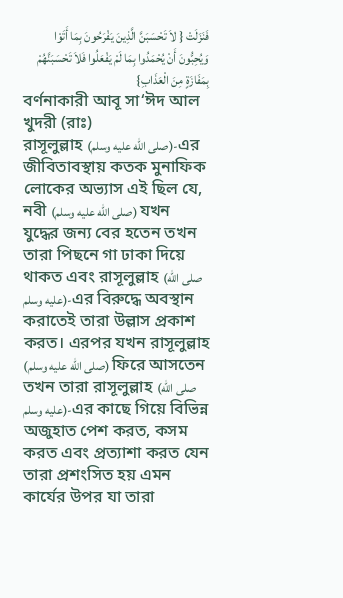فَنَزَلَتْ { لاَ تَحْسَبَنَّ الَّذِينَ يَفْرَحُونَ بِمَا أَتَوْا وَيُحِبُّونَ أَنْ يُحْمَدُوا بِمَا لَمْ يَفْعَلُوا فَلاَ تَحْسَبَنَّهُمْ بِمَفَازَةٍ مِنَ الْعَذَابِ}
বর্ণনাকারী আবূ সা‘ঈদ আল খুদরী (রাঃ)
রাসূলুল্লাহ (صلى الله عليه وسلم)-এর জীবিতাবস্থায় কতক মুনাফিক লোকের অভ্যাস এই ছিল যে, নবী (صلى الله عليه وسلم) যখন যুদ্ধের জন্য বের হতেন তখন তারা পিছনে গা ঢাকা দিয়ে থাকত এবং রাসূলুল্লাহ (صلى الله عليه وسلم)-এর বিরুদ্ধে অবস্থান করাতেই তারা উল্লাস প্রকাশ করত। এরপর যখন রাসূলুল্লাহ (صلى الله عليه وسلم) ফিরে আসতেন তখন তারা রাসূলুল্লাহ (صلى الله عليه وسلم)-এর কাছে গিয়ে বিভিন্ন অজুহাত পেশ করত, কসম করত এবং প্রত্যাশা করত যেন তারা প্রশংসিত হয় এমন কার্যের উপর যা তারা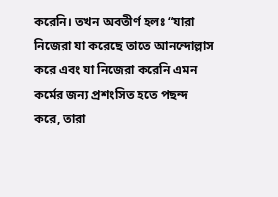করেনি। তখন অবতীর্ণ হলঃ “যারা নিজেরা যা করেছে তাতে আনন্দোল্লাস করে এবং যা নিজেরা করেনি এমন কর্মের জন্য প্রশংসিত হতে পছন্দ করে, তারা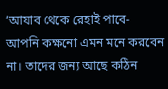‘আযাব থেকে রেহাই পাবে- আপনি কক্ষনো এমন মনে করবেন না। তাদের জন্য আছে কঠিন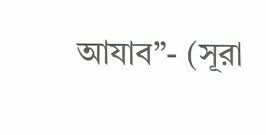আযাব”- (সূরা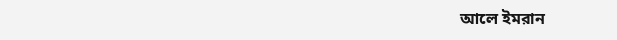আলে ইমরান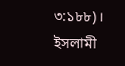৩:১৮৮)।
ইসলামী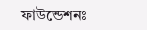ফাউন্ডেশনঃ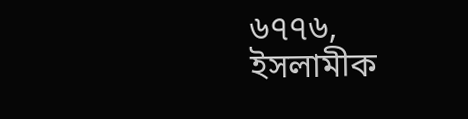৬৭৭৬, ইসলামীক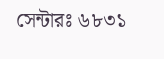সেন্টারঃ ৬৮৩১